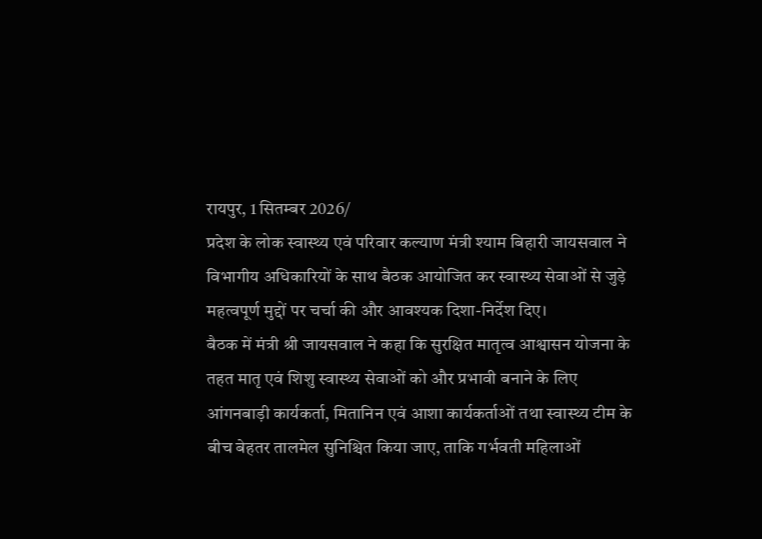रायपुर, 1 सितम्बर 2026/
प्रदेश के लोक स्वास्थ्य एवं परिवार कल्याण मंत्री श्याम बिहारी जायसवाल ने विभागीय अधिकारियों के साथ बैठक आयोजित कर स्वास्थ्य सेवाओं से जुड़े महत्वपूर्ण मुद्दों पर चर्चा की और आवश्यक दिशा-निर्देश दिए।
बैठक में मंत्री श्री जायसवाल ने कहा कि सुरक्षित मातृत्व आश्वासन योजना के तहत मातृ एवं शिशु स्वास्थ्य सेवाओं को और प्रभावी बनाने के लिए आंगनबाड़ी कार्यकर्ता, मितानिन एवं आशा कार्यकर्ताओं तथा स्वास्थ्य टीम के बीच बेहतर तालमेल सुनिश्चित किया जाए, ताकि गर्भवती महिलाओं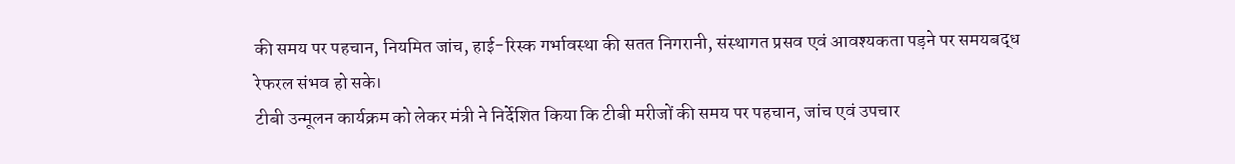की समय पर पहचान, नियमित जांच, हाई-रिस्क गर्भावस्था की सतत निगरानी, संस्थागत प्रसव एवं आवश्यकता पड़ने पर समयबद्ध रेफरल संभव हो सके।
टीबी उन्मूलन कार्यक्रम को लेकर मंत्री ने निर्देशित किया कि टीबी मरीजों की समय पर पहचान, जांच एवं उपचार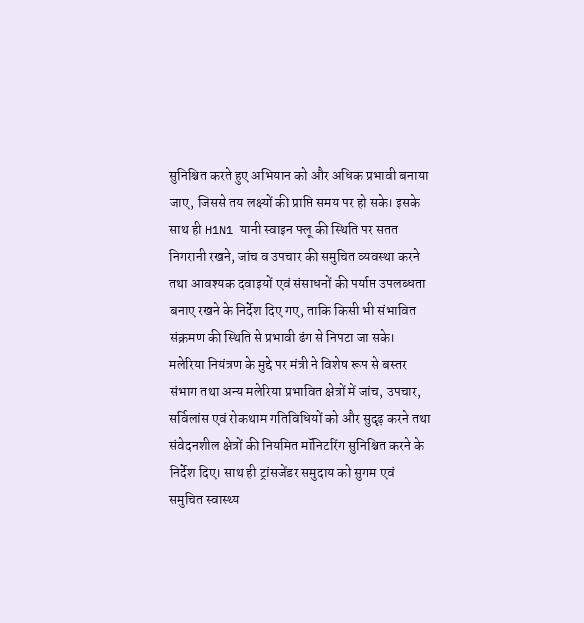सुनिश्चित करते हुए अभियान को और अधिक प्रभावी बनाया जाए, जिससे तय लक्ष्यों की प्राप्ति समय पर हो सके। इसके साथ ही H1N1 यानी स्वाइन फ्लू की स्थिति पर सतत निगरानी रखने, जांच व उपचार की समुचित व्यवस्था करने तथा आवश्यक दवाइयों एवं संसाधनों की पर्याप्त उपलब्धता बनाए रखने के निर्देश दिए गए, ताकि किसी भी संभावित संक्रमण की स्थिति से प्रभावी ढंग से निपटा जा सके।
मलेरिया नियंत्रण के मुद्दे पर मंत्री ने विशेष रूप से बस्तर संभाग तथा अन्य मलेरिया प्रभावित क्षेत्रों में जांच, उपचार, सर्विलांस एवं रोकथाम गतिविधियों को और सुदृढ़ करने तथा संवेदनशील क्षेत्रों की नियमित मॉनिटरिंग सुनिश्चित करने के निर्देश दिए। साथ ही ट्रांसजेंडर समुदाय को सुगम एवं समुचित स्वास्थ्य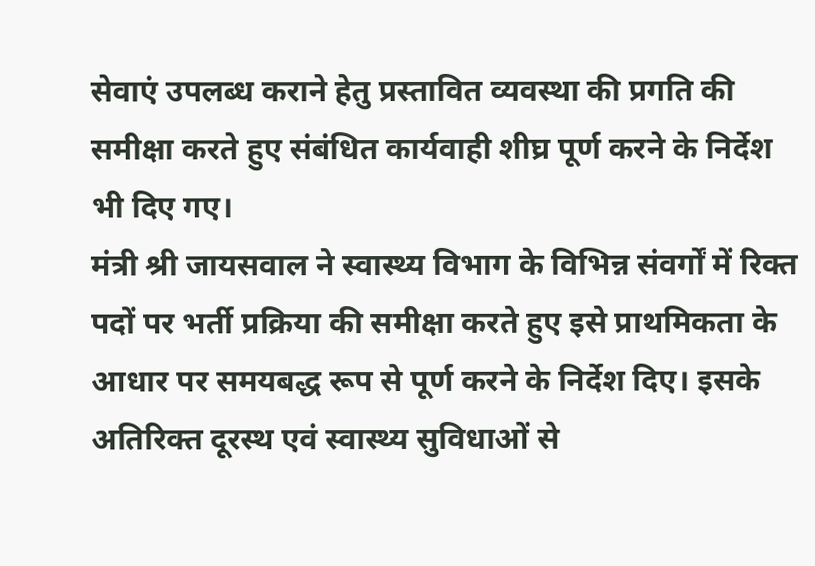सेवाएं उपलब्ध कराने हेतु प्रस्तावित व्यवस्था की प्रगति की समीक्षा करते हुए संबंधित कार्यवाही शीघ्र पूर्ण करने के निर्देश भी दिए गए।
मंत्री श्री जायसवाल ने स्वास्थ्य विभाग के विभिन्न संवर्गों में रिक्त पदों पर भर्ती प्रक्रिया की समीक्षा करते हुए इसे प्राथमिकता के आधार पर समयबद्ध रूप से पूर्ण करने के निर्देश दिए। इसके अतिरिक्त दूरस्थ एवं स्वास्थ्य सुविधाओं से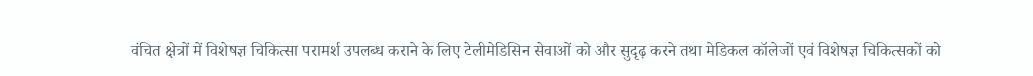वंचित क्षेत्रों में विशेषज्ञ चिकित्सा परामर्श उपलब्ध कराने के लिए टेलीमेडिसिन सेवाओं को और सुदृढ़ करने तथा मेडिकल कॉलेजों एवं विशेषज्ञ चिकित्सकों को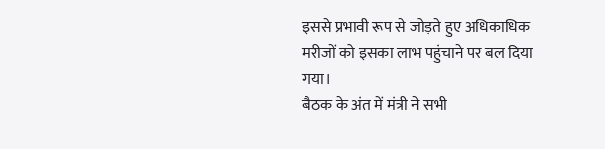इससे प्रभावी रूप से जोड़ते हुए अधिकाधिक मरीजों को इसका लाभ पहुंचाने पर बल दिया गया।
बैठक के अंत में मंत्री ने सभी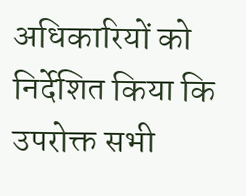अधिकारियों को निर्देशित किया कि उपरोक्त सभी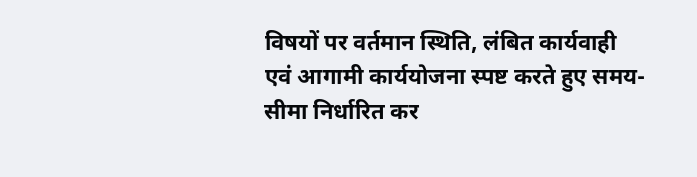विषयों पर वर्तमान स्थिति, लंबित कार्यवाही एवं आगामी कार्ययोजना स्पष्ट करते हुए समय-सीमा निर्धारित कर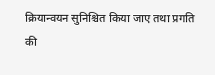क्रियान्वयन सुनिश्चित किया जाए तथा प्रगति की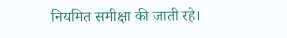नियमित समीक्षा की जाती रहे।